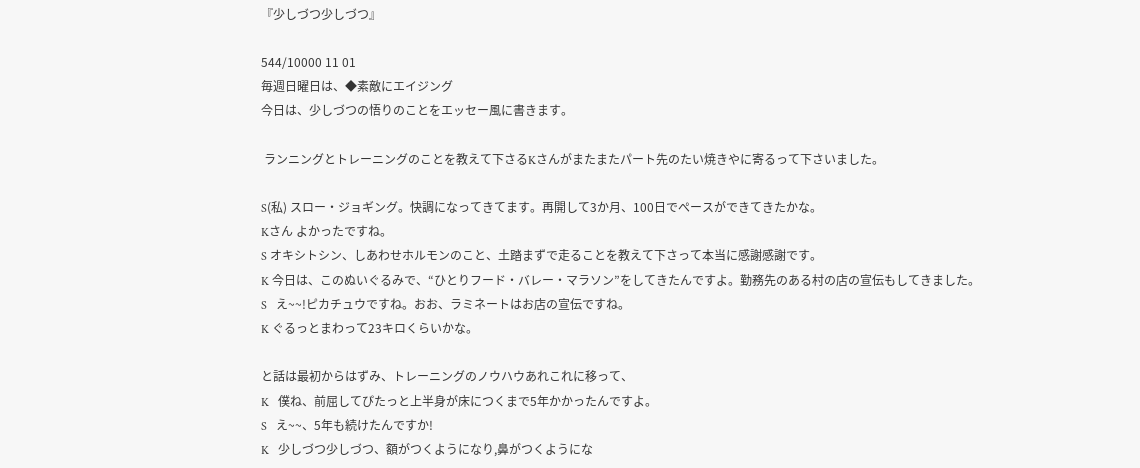『少しづつ少しづつ』

544/10000 11 01
毎週日曜日は、◆素敵にエイジング
今日は、少しづつの悟りのことをエッセー風に書きます。

 ランニングとトレーニングのことを教えて下さるKさんがまたまたパート先のたい焼きやに寄るって下さいました。

S(私) スロー・ジョギング。快調になってきてます。再開して3か月、100日でぺースができてきたかな。
Kさん よかったですね。
S オキシトシン、しあわせホルモンのこと、土踏まずで走ることを教えて下さって本当に感謝感謝です。
K 今日は、このぬいぐるみで、“ひとりフード・バレー・マラソン”をしてきたんですよ。勤務先のある村の店の宣伝もしてきました。
S   え~~!ピカチュウですね。おお、ラミネートはお店の宣伝ですね。
K ぐるっとまわって23キロくらいかな。

と話は最初からはずみ、トレーニングのノウハウあれこれに移って、
K   僕ね、前屈してぴたっと上半身が床につくまで5年かかったんですよ。
S   え~~、5年も続けたんですか!
K   少しづつ少しづつ、額がつくようになり,鼻がつくようにな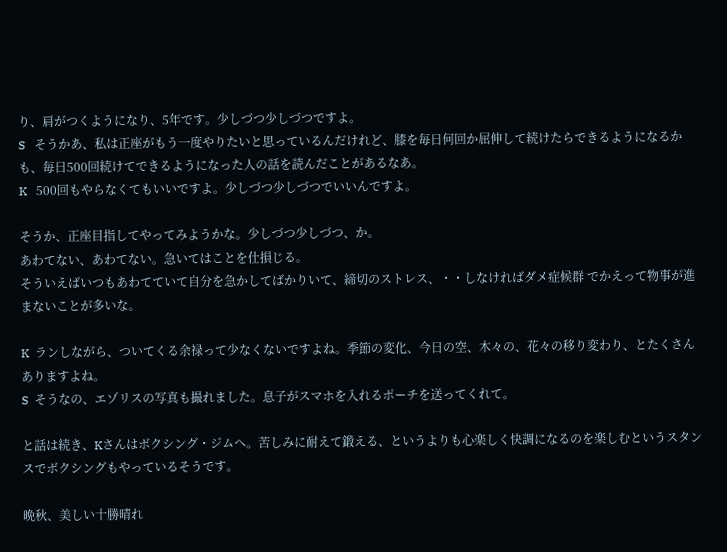り、肩がつくようになり、5年です。少しづつ少しづつですよ。
S   そうかあ、私は正座がもう一度やりたいと思っているんだけれど、膝を毎日何回か屈伸して続けたらできるようになるかも、毎日500回続けてできるようになった人の話を読んだことがあるなあ。
K   500回もやらなくてもいいですよ。少しづつ少しづつでいいんですよ。

そうか、正座目指してやってみようかな。少しづつ少しづつ、か。
あわてない、あわてない。急いてはことを仕損じる。
そういえばいつもあわてていて自分を急かしてばかりいて、締切のストレス、・・しなければダメ症候群 でかえって物事が進まないことが多いな。

K  ランしながら、ついてくる余禄って少なくないですよね。季節の変化、今日の空、木々の、花々の移り変わり、とたくさんありますよね。
S  そうなの、エゾリスの写真も撮れました。息子がスマホを入れるポーチを送ってくれて。

と話は続き、Kさんはボクシング・ジムへ。苦しみに耐えて鍛える、というよりも心楽しく快調になるのを楽しむというスタンスでボクシングもやっているそうです。

晩秋、美しい十勝晴れ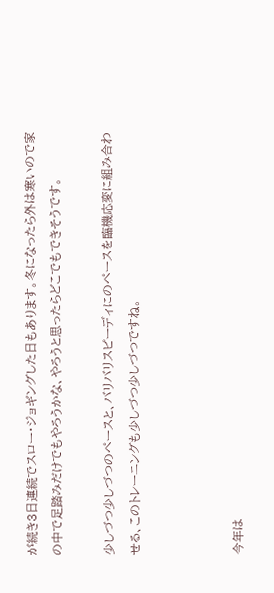が続き3日連続でスロー・ジョギングした日もあります。冬になったら外は寒いので家の中で足踏みだけでもやろうかな、やろうと思ったらどこでもできそうです。

少しづつ少しづつのペースと、バリバリスピーディにのペースを臨機応変に組み合わせる、このトレーニングも少しづつ少しづつですね。



今年は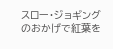スロー・ジョギングのおかげで紅葉を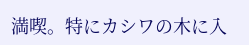満喫。特にカシワの木に入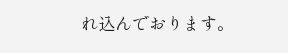れ込んでおります。